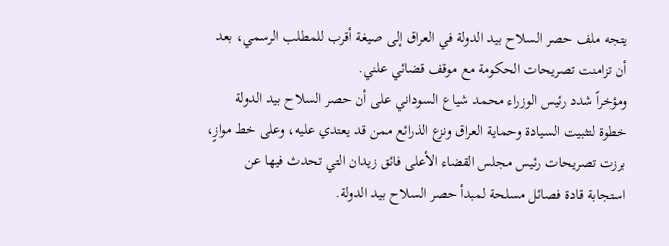يتجه ملف حصر السلاح بيد الدولة في العراق إلى صيغة أقرب للمطلب الرسمي، بعد أن تزامنت تصريحات الحكومة مع موقف قضائي علني.
ومؤخراً شدد رئيس الوزراء محمد شياع السوداني على أن حصر السلاح بيد الدولة خطوة لتثبيت السيادة وحماية العراق ونزع الذرائع ممن قد يعتدي عليه، وعلى خط موازٍ، برزت تصريحات رئيس مجلس القضاء الأعلى فائق زيدان التي تحدث فيها عن استجابة قادة فصائل مسلحة لمبدأ حصر السلاح بيد الدولة.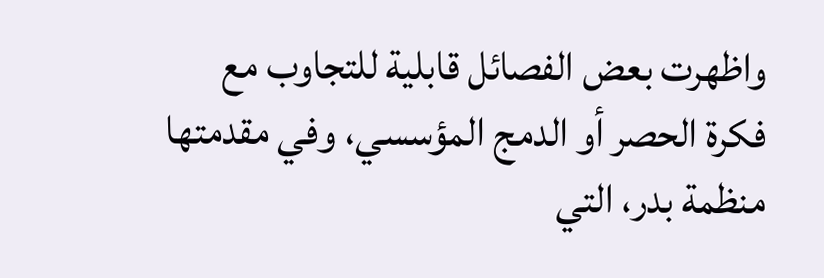واظهرت بعض الفصائل قابلية للتجاوب مع فكرة الحصر أو الدمج المؤسسي، وفي مقدمتها منظمة بدر، التي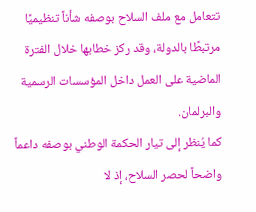تتعامل مع ملف السلاح بوصفه شأناً تنظيميًا مرتبطًا بالدولة، وقد ركز خطابها خلال الفترة الماضية على العمل داخل المؤسسات الرسمية والبرلمان.
كما يُنظر إلى تيار الحكمة الوطني بوصفه داعماً واضحاً لحصر السلاح، إذ لا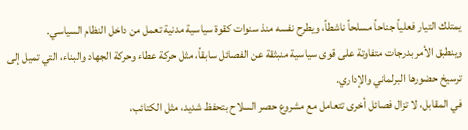يمتلك التيار فعلياً جناحاً مسلحاً ناشطاً، ويطرح نفسه منذ سنوات كقوة سياسية مدنية تعمل من داخل النظام السياسي.
وينطبق الأمر بدرجات متفاوتة على قوى سياسية منبثقة عن الفصائل سابقاً، مثل حركة عطاء وحركة الجهاد والبناء، التي تميل إلى ترسيخ حضورها البرلماني والإداري.
في المقابل، لا تزال فصائل أخرى تتعامل مع مشروع حصر السلاح بتحفظ شديد، مثل الكتائب،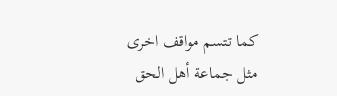كما تتسم مواقف اخرى مثل جماعة أهل الحق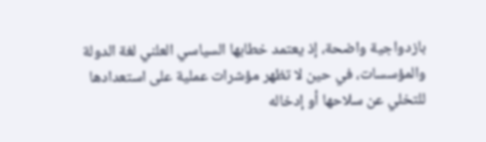بازدواجية واضحة، إذ يعتمد خطابها السياسي العلني لغة الدولة والمؤسسات، في حين لا تظهر مؤشرات عملية على استعدادها للتخلي عن سلاحها أو إدخاله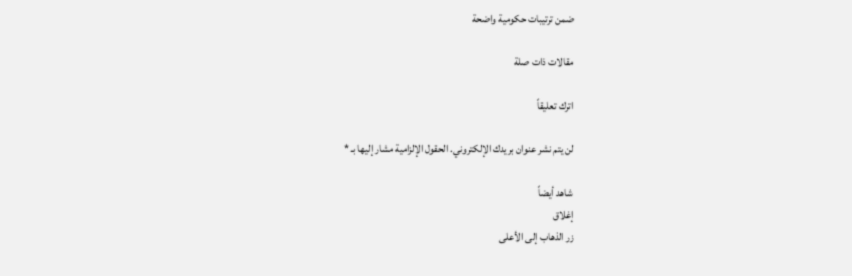ضمن ترتيبات حكومية واضحة

مقالات ذات صلة

اترك تعليقاً

لن يتم نشر عنوان بريدك الإلكتروني. الحقول الإلزامية مشار إليها بـ *

شاهد أيضاً
إغلاق
زر الذهاب إلى الأعلى